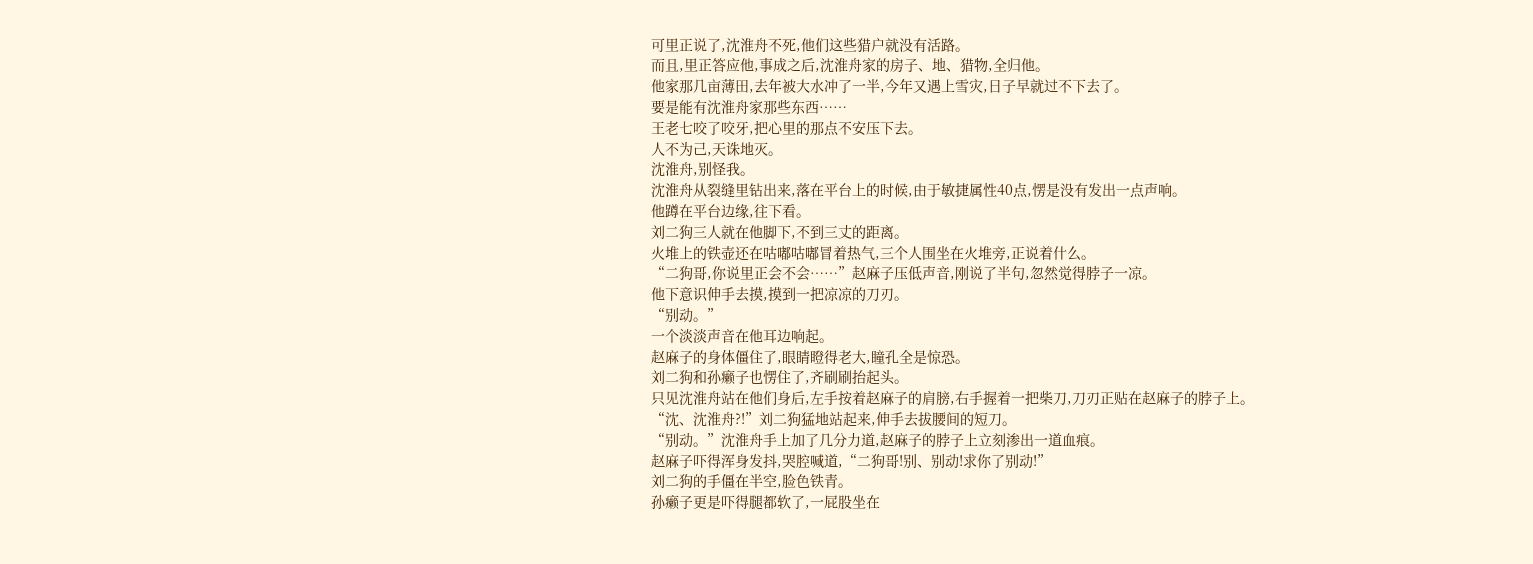可里正说了,沈淮舟不死,他们这些猎户就没有活路。
而且,里正答应他,事成之后,沈淮舟家的房子、地、猎物,全归他。
他家那几亩薄田,去年被大水冲了一半,今年又遇上雪灾,日子早就过不下去了。
要是能有沈淮舟家那些东西……
王老七咬了咬牙,把心里的那点不安压下去。
人不为己,天诛地灭。
沈淮舟,别怪我。
沈淮舟从裂缝里钻出来,落在平台上的时候,由于敏捷属性40点,愣是没有发出一点声响。
他蹲在平台边缘,往下看。
刘二狗三人就在他脚下,不到三丈的距离。
火堆上的铁壶还在咕嘟咕嘟冒着热气,三个人围坐在火堆旁,正说着什么。
“二狗哥,你说里正会不会……”赵麻子压低声音,刚说了半句,忽然觉得脖子一凉。
他下意识伸手去摸,摸到一把凉凉的刀刃。
“别动。”
一个淡淡声音在他耳边响起。
赵麻子的身体僵住了,眼睛瞪得老大,瞳孔全是惊恐。
刘二狗和孙癞子也愣住了,齐刷刷抬起头。
只见沈淮舟站在他们身后,左手按着赵麻子的肩膀,右手握着一把柴刀,刀刃正贴在赵麻子的脖子上。
“沈、沈淮舟?!”刘二狗猛地站起来,伸手去拔腰间的短刀。
“别动。”沈淮舟手上加了几分力道,赵麻子的脖子上立刻渗出一道血痕。
赵麻子吓得浑身发抖,哭腔喊道,“二狗哥!别、别动!求你了别动!”
刘二狗的手僵在半空,脸色铁青。
孙癞子更是吓得腿都软了,一屁股坐在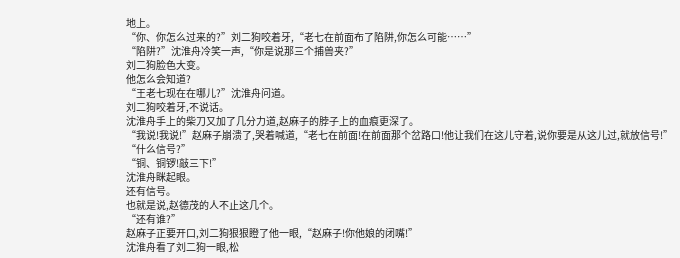地上。
“你、你怎么过来的?”刘二狗咬着牙,“老七在前面布了陷阱,你怎么可能……”
“陷阱?”沈淮舟冷笑一声,“你是说那三个捕兽夹?”
刘二狗脸色大变。
他怎么会知道?
“王老七现在在哪儿?”沈淮舟问道。
刘二狗咬着牙,不说话。
沈淮舟手上的柴刀又加了几分力道,赵麻子的脖子上的血痕更深了。
“我说!我说!”赵麻子崩溃了,哭着喊道,“老七在前面!在前面那个岔路口!他让我们在这儿守着,说你要是从这儿过,就放信号!”
“什么信号?”
“铜、铜锣!敲三下!”
沈淮舟眯起眼。
还有信号。
也就是说,赵德茂的人不止这几个。
“还有谁?”
赵麻子正要开口,刘二狗狠狠瞪了他一眼,“赵麻子!你他娘的闭嘴!”
沈淮舟看了刘二狗一眼,松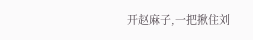开赵麻子,一把揪住刘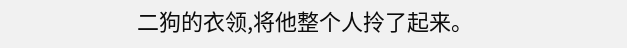二狗的衣领,将他整个人拎了起来。